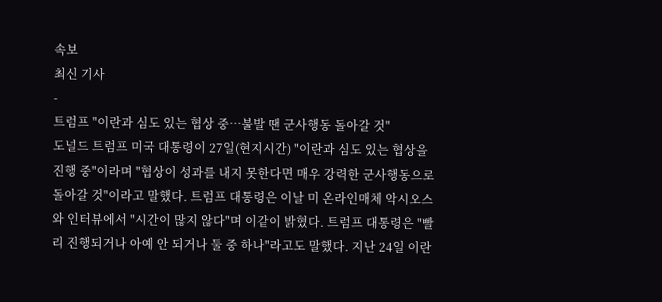속보
최신 기사
-
트럼프 "이란과 심도 있는 협상 중…불발 땐 군사행동 돌아갈 것"
도널드 트럼프 미국 대통령이 27일(현지시간) "이란과 심도 있는 협상을 진행 중"이라며 "협상이 성과를 내지 못한다면 매우 강력한 군사행동으로 돌아갈 것"이라고 말했다. 트럼프 대통령은 이날 미 온라인매체 악시오스와 인터뷰에서 "시간이 많지 않다"며 이같이 밝혔다. 트럼프 대통령은 "빨리 진행되거나 아예 안 되거나 둘 중 하나"라고도 말했다. 지난 24일 이란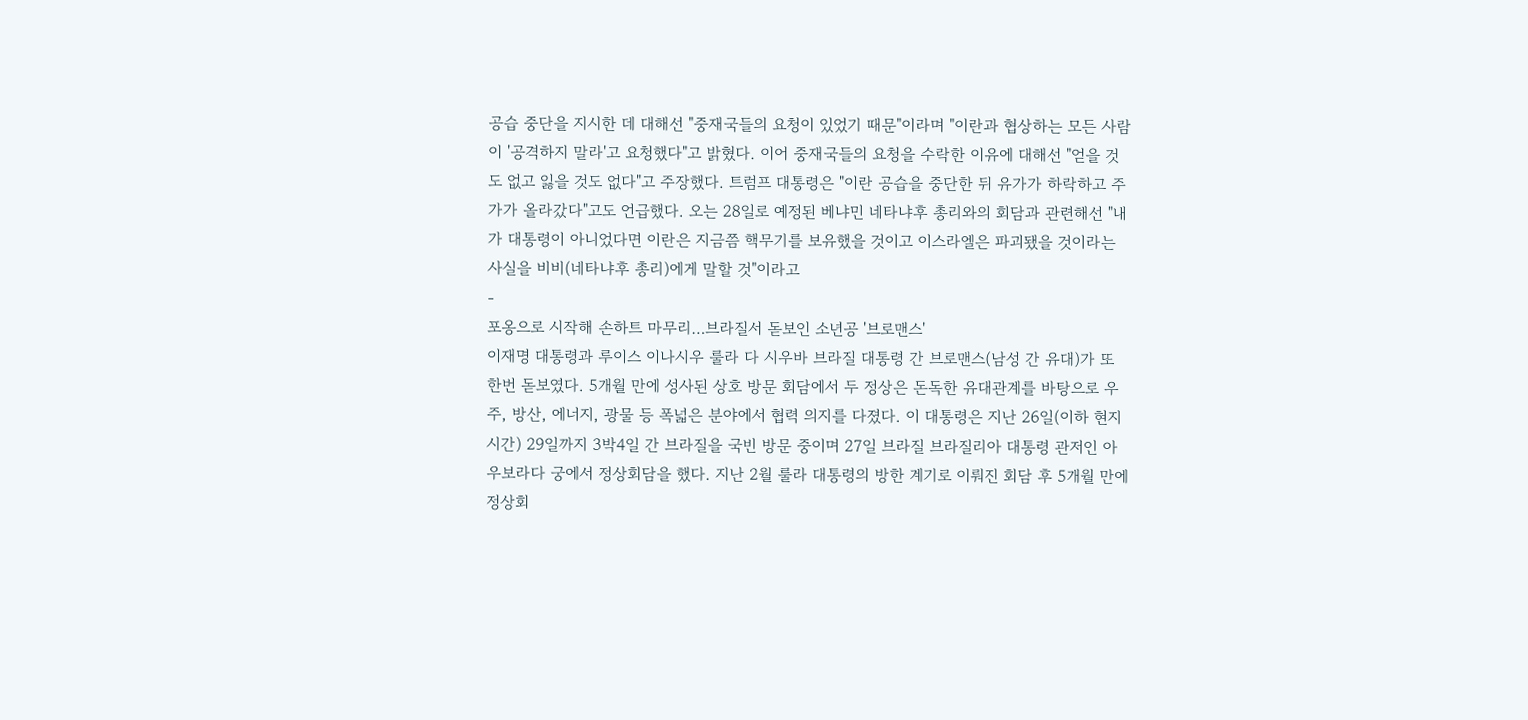공습 중단을 지시한 데 대해선 "중재국들의 요청이 있었기 때문"이라며 "이란과 협상하는 모든 사람이 '공격하지 말라'고 요청했다"고 밝혔다. 이어 중재국들의 요청을 수락한 이유에 대해선 "얻을 것도 없고 잃을 것도 없다"고 주장했다. 트럼프 대통령은 "이란 공습을 중단한 뒤 유가가 하락하고 주가가 올라갔다"고도 언급했다. 오는 28일로 예정된 베냐민 네타냐후 총리와의 회담과 관련해선 "내가 대통령이 아니었다면 이란은 지금쯤 핵무기를 보유했을 것이고 이스라엘은 파괴됐을 것이라는 사실을 비비(네타냐후 총리)에게 말할 것"이라고
-
포옹으로 시작해 손하트 마무리…브라질서 돋보인 소년공 '브로맨스'
이재명 대통령과 루이스 이나시우 룰라 다 시우바 브라질 대통령 간 브로맨스(남성 간 유대)가 또 한번 돋보였다. 5개월 만에 성사된 상호 방문 회담에서 두 정상은 돈독한 유대관계를 바탕으로 우주, 방산, 에너지, 광물 등 폭넓은 분야에서 협력 의지를 다졌다. 이 대통령은 지난 26일(이하 현지시간) 29일까지 3박4일 간 브라질을 국빈 방문 중이며 27일 브라질 브라질리아 대통령 관저인 아우보라다 궁에서 정상회담을 했다. 지난 2월 룰라 대통령의 방한 계기로 이뤄진 회담 후 5개월 만에 정상회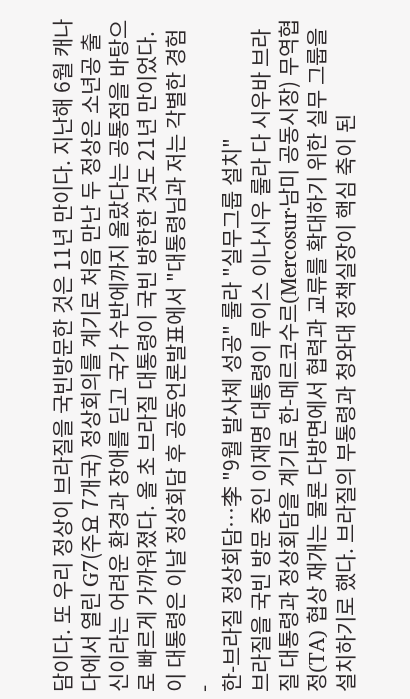담이다. 또 우리 정상이 브라질을 국빈방문한 것은 11년 만이다. 지난해 6월 캐나다에서 열린 G7(주요 7개국) 정상회의를 계기로 처음 만난 두 정상은 소년공 출신이라는 어려운 환경과 장애를 딛고 국가 수반에까지 올랐다는 공통점을 바탕으로 빠르게 가까워졌다. 올 초 브라질 대통령이 국빈 방한한 것도 21년 만이었다. 이 대통령은 이날 정상회담 후 공동언론발표에서 "대통령님과 저는 각별한 경험
-
한-브라질 정상회담…李 "9월 발사체 성공" 룰라 "실무그룹 설치"
브라질을 국빈 방문 중인 이재명 대통령이 루이스 이나시우 룰라 다 시우바 브라질 대통령과 정상회담을 계기로 한-메르코수르(Mercosur·남미 공동시장) 무역협정(TA) 협상 재개는 물론 다방면에서 협력과 교류를 확대하기 위한 실무 그룹을 설치하기로 했다. 브라질의 부통령과 청와대 정책실장이 핵심 축이 된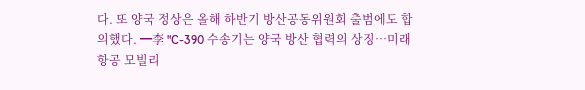다. 또 양국 정상은 올해 하반기 방산공동위원회 출범에도 합의했다. ━李 "C-390 수송기는 양국 방산 협력의 상징…미래 항공 모빌리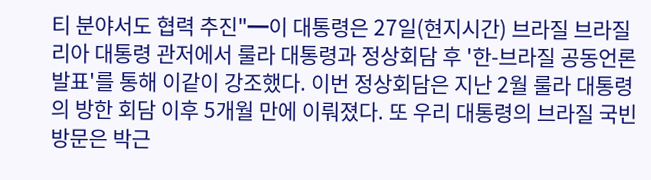티 분야서도 협력 추진"━이 대통령은 27일(현지시간) 브라질 브라질리아 대통령 관저에서 룰라 대통령과 정상회담 후 '한-브라질 공동언론발표'를 통해 이같이 강조했다. 이번 정상회담은 지난 2월 룰라 대통령의 방한 회담 이후 5개월 만에 이뤄졌다. 또 우리 대통령의 브라질 국빈 방문은 박근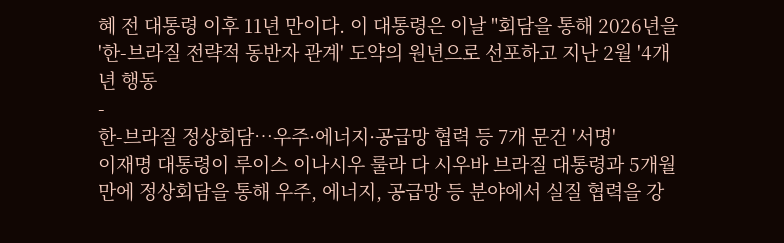혜 전 대통령 이후 11년 만이다. 이 대통령은 이날 "회담을 통해 2026년을 '한-브라질 전략적 동반자 관계' 도약의 원년으로 선포하고 지난 2월 '4개년 행동
-
한-브라질 정상회담…우주·에너지·공급망 협력 등 7개 문건 '서명'
이재명 대통령이 루이스 이나시우 룰라 다 시우바 브라질 대통령과 5개월 만에 정상회담을 통해 우주, 에너지, 공급망 등 분야에서 실질 협력을 강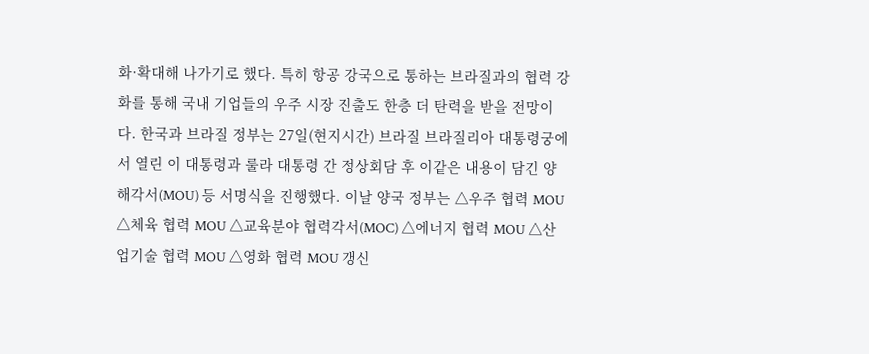화·확대해 나가기로 했다. 특히 항공 강국으로 통하는 브라질과의 협력 강화를 통해 국내 기업들의 우주 시장 진출도 한층 더 탄력을 받을 전망이다. 한국과 브라질 정부는 27일(현지시간) 브라질 브라질리아 대통령궁에서 열린 이 대통령과 룰라 대통령 간 정상회담 후 이같은 내용이 담긴 양해각서(MOU) 등 서명식을 진행했다. 이날 양국 정부는 △우주 협력 MOU △체육 협력 MOU △교육분야 협력각서(MOC) △에너지 협력 MOU △산업기술 협력 MOU △영화 협력 MOU 갱신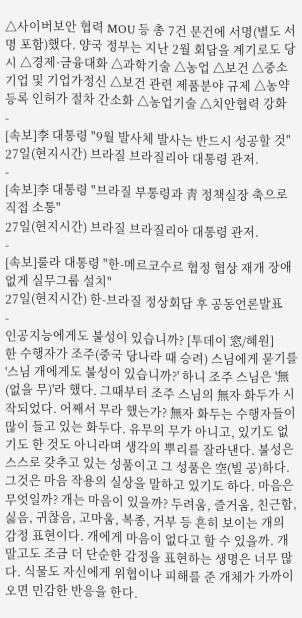△사이버보안 협력 MOU 등 총 7건 문건에 서명(별도 서명 포함)했다. 양국 정부는 지난 2월 회담을 계기로도 당시 △경제·금융대화 △과학기술 △농업 △보건 △중소기업 및 기업가정신 △보건 관련 제품분야 규제 △농약 등록 인허가 절차 간소화 △농업기술 △치안협력 강화
-
[속보]李 대통령 "9월 발사체 발사는 반드시 성공할 것"
27일(현지시간) 브라질 브라질리아 대통령 관저.
-
[속보]李 대통령 "브라질 부통령과 靑 정책실장 축으로 직접 소통"
27일(현지시간) 브라질 브라질리아 대통령 관저.
-
[속보]룰라 대통령 "한-메르코수르 협정 협상 재개 장애 없게 실무그룹 설치"
27일(현지시간) 한-브라질 정상회담 후 공동언론발표
-
인공지능에게도 불성이 있습니까? [투데이 窓/혜원]
한 수행자가 조주(중국 당나라 때 승려) 스님에게 묻기를 '스님 개에게도 불성이 있습니까?' 하니 조주 스님은 '無(없을 무)'라 했다. 그때부터 조주 스님의 無자 화두가 시작되었다. 어째서 무라 했는가? 無자 화두는 수행자들이 많이 들고 있는 화두다. 유무의 무가 아니고, 있기도 없기도 한 것도 아니라며 생각의 뿌리를 잘라낸다. 불성은 스스로 갖추고 있는 성품이고 그 성품은 空(빌 공)하다. 그것은 마음 작용의 실상을 말하고 있기도 하다. 마음은 무엇일까? 개는 마음이 있을까? 두려움, 즐거움, 친근함, 싫음, 귀찮음, 고마움, 복종, 거부 등 흔히 보이는 개의 감정 표현이다. 개에게 마음이 없다고 할 수 있을까. 개 말고도 조금 더 단순한 감정을 표현하는 생명은 너무 많다. 식물도 자신에게 위협이나 피해를 준 개체가 가까이 오면 민감한 반응을 한다.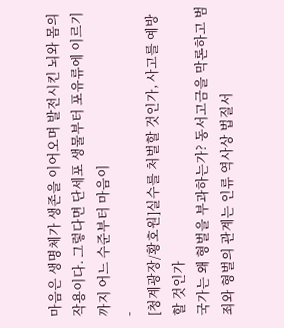마음은 생명체가 생존을 이어오며 발전시킨 뇌와 몸의 작용이다. 그렇다면 단세포 생물부터 포유류에 이르기까지 어느 수준부터 마음이
-
[청계광장/황호원]실수를 처벌할 것인가, 사고를 예방할 것인가
국가는 왜 형벌을 부과하는가? 동서고금을 막론하고 범죄와 형벌의 관계는 인류 역사상 법질서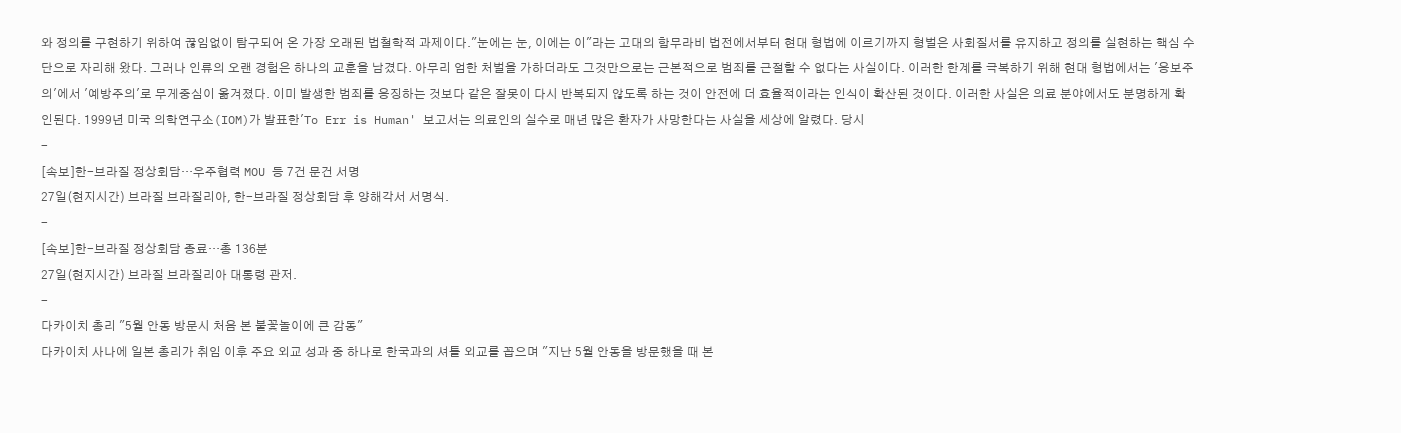와 정의를 구현하기 위하여 끊임없이 탐구되어 온 가장 오래된 법철학적 과제이다."눈에는 눈, 이에는 이"라는 고대의 함무라비 법전에서부터 현대 형법에 이르기까지 형벌은 사회질서를 유지하고 정의를 실현하는 핵심 수단으로 자리해 왔다. 그러나 인류의 오랜 경험은 하나의 교훈을 남겼다. 아무리 엄한 처벌을 가하더라도 그것만으로는 근본적으로 범죄를 근절할 수 없다는 사실이다. 이러한 한계를 극복하기 위해 현대 형법에서는 '응보주의'에서 '예방주의'로 무게중심이 옮겨졌다. 이미 발생한 범죄를 응징하는 것보다 같은 잘못이 다시 반복되지 않도록 하는 것이 안전에 더 효율적이라는 인식이 확산된 것이다. 이러한 사실은 의료 분야에서도 분명하게 확인된다. 1999년 미국 의학연구소(IOM)가 발표한'To Err is Human' 보고서는 의료인의 실수로 매년 많은 환자가 사망한다는 사실을 세상에 알렸다. 당시
-
[속보]한-브라질 정상회담…우주협력 MOU 등 7건 문건 서명
27일(현지시간) 브라질 브라질리아, 한-브라질 정상회담 후 양해각서 서명식.
-
[속보]한-브라질 정상회담 종료…총 136분
27일(현지시간) 브라질 브라질리아 대통령 관저.
-
다카이치 총리 "5월 안동 방문시 처음 본 불꽃놀이에 큰 감동"
다카이치 사나에 일본 총리가 취임 이후 주요 외교 성과 중 하나로 한국과의 셔틀 외교를 꼽으며 "지난 5월 안동을 방문했을 때 본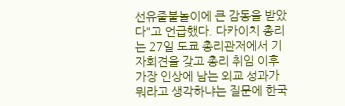선유줄불놀이에 큰 감동을 받았다"고 언급했다. 다카이치 총리는 27일 도쿄 총리관저에서 기자회견을 갖고 총리 취임 이후 가장 인상에 남는 외교 성과가 뭐라고 생각하냐는 질문에 한국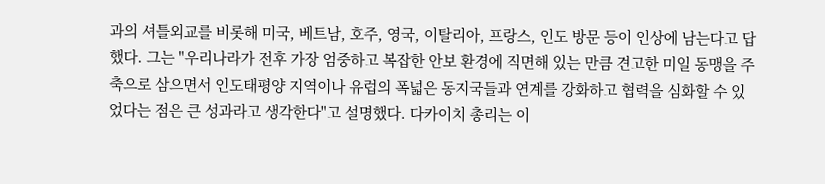과의 셔틀외교를 비롯해 미국, 베트남, 호주, 영국, 이탈리아, 프랑스, 인도 방문 등이 인상에 남는다고 답했다. 그는 "우리나라가 전후 가장 엄중하고 복잡한 안보 환경에 직면해 있는 만큼 견고한 미일 동맹을 주축으로 삼으면서 인도태평양 지역이나 유럽의 폭넓은 동지국들과 연계를 강화하고 협력을 심화할 수 있었다는 점은 큰 성과라고 생각한다"고 설명했다. 다카이치 총리는 이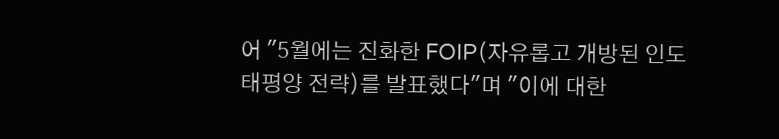어 "5월에는 진화한 FOIP(자유롭고 개방된 인도태평양 전략)를 발표했다"며 "이에 대한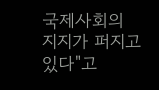국제사회의 지지가 퍼지고 있다"고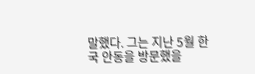말했다. 그는 지난 5월 한국 안동을 방문했을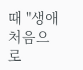때 "생애 처음으로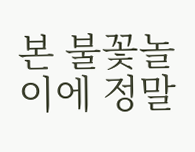본 불꽃놀이에 정말